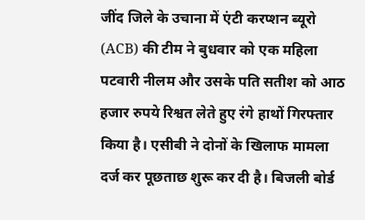जींद जिले के उचाना में एंटी करप्शन ब्यूरो (ACB) की टीम ने बुधवार को एक महिला पटवारी नीलम और उसके पति सतीश को आठ हजार रुपये रिश्वत लेते हुए रंगे हाथों गिरफ्तार किया है। एसीबी ने दोनों के खिलाफ मामला दर्ज कर पूछताछ शुरू कर दी है। बिजली बोर्ड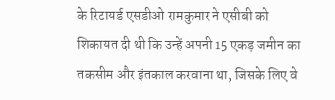के रिटायर्ड एसडीओ रामकुमार ने एसीबी को शिकायत दी थी कि उन्हें अपनी 15 एकड़ जमीन का तकसीम और इंतकाल करवाना था, जिसके लिए वे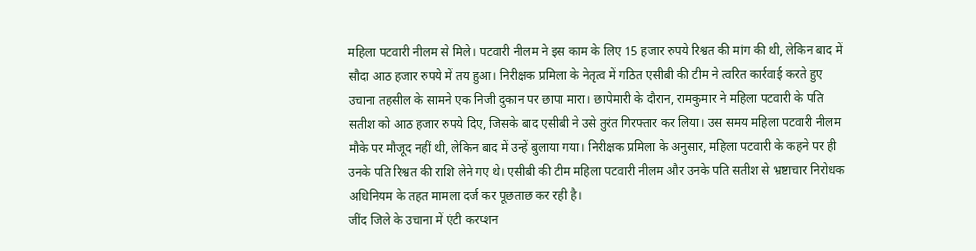महिला पटवारी नीलम से मिले। पटवारी नीलम ने इस काम के लिए 15 हजार रुपये रिश्वत की मांग की थी, लेकिन बाद में सौदा आठ हजार रुपये में तय हुआ। निरीक्षक प्रमिला के नेतृत्व में गठित एसीबी की टीम ने त्वरित कार्रवाई करते हुए उचाना तहसील के सामने एक निजी दुकान पर छापा मारा। छापेमारी के दौरान, रामकुमार ने महिला पटवारी के पति सतीश को आठ हजार रुपये दिए, जिसके बाद एसीबी ने उसे तुरंत गिरफ्तार कर लिया। उस समय महिला पटवारी नीलम मौके पर मौजूद नहीं थी, लेकिन बाद में उन्हें बुलाया गया। निरीक्षक प्रमिला के अनुसार, महिला पटवारी के कहने पर ही उनके पति रिश्वत की राशि लेने गए थे। एसीबी की टीम महिला पटवारी नीलम और उनके पति सतीश से भ्रष्टाचार निरोधक अधिनियम के तहत मामला दर्ज कर पूछताछ कर रही है।
जींद जिले के उचाना में एंटी करप्शन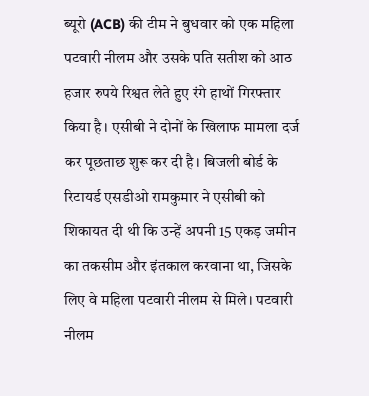ब्यूरो (ACB) की टीम ने बुधवार को एक महिला पटवारी नीलम और उसके पति सतीश को आठ हजार रुपये रिश्वत लेते हुए रंगे हाथों गिरफ्तार किया है। एसीबी ने दोनों के खिलाफ मामला दर्ज कर पूछताछ शुरू कर दी है। बिजली बोर्ड के रिटायर्ड एसडीओ रामकुमार ने एसीबी को शिकायत दी थी कि उन्हें अपनी 15 एकड़ जमीन का तकसीम और इंतकाल करवाना था, जिसके लिए वे महिला पटवारी नीलम से मिले। पटवारी नीलम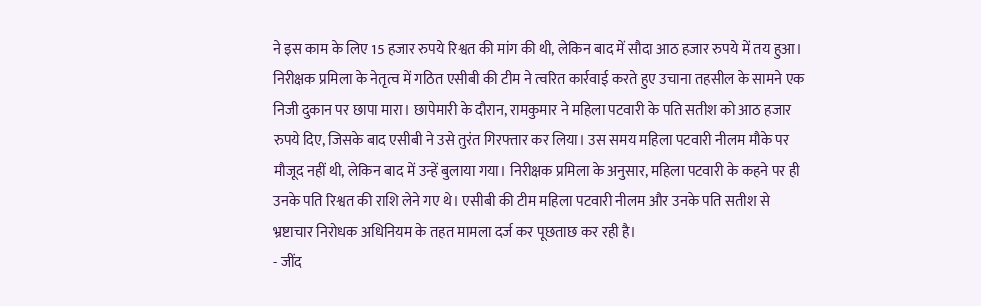ने इस काम के लिए 15 हजार रुपये रिश्वत की मांग की थी, लेकिन बाद में सौदा आठ हजार रुपये में तय हुआ। निरीक्षक प्रमिला के नेतृत्व में गठित एसीबी की टीम ने त्वरित कार्रवाई करते हुए उचाना तहसील के सामने एक निजी दुकान पर छापा मारा। छापेमारी के दौरान, रामकुमार ने महिला पटवारी के पति सतीश को आठ हजार रुपये दिए, जिसके बाद एसीबी ने उसे तुरंत गिरफ्तार कर लिया। उस समय महिला पटवारी नीलम मौके पर मौजूद नहीं थी, लेकिन बाद में उन्हें बुलाया गया। निरीक्षक प्रमिला के अनुसार, महिला पटवारी के कहने पर ही उनके पति रिश्वत की राशि लेने गए थे। एसीबी की टीम महिला पटवारी नीलम और उनके पति सतीश से भ्रष्टाचार निरोधक अधिनियम के तहत मामला दर्ज कर पूछताछ कर रही है।
- जींद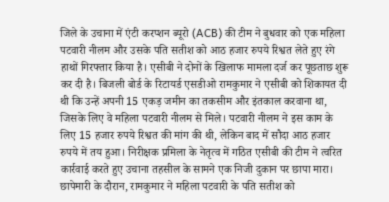जिले के उचाना में एंटी करप्शन ब्यूरो (ACB) की टीम ने बुधवार को एक महिला पटवारी नीलम और उसके पति सतीश को आठ हजार रुपये रिश्वत लेते हुए रंगे हाथों गिरफ्तार किया है। एसीबी ने दोनों के खिलाफ मामला दर्ज कर पूछताछ शुरू कर दी है। बिजली बोर्ड के रिटायर्ड एसडीओ रामकुमार ने एसीबी को शिकायत दी थी कि उन्हें अपनी 15 एकड़ जमीन का तकसीम और इंतकाल करवाना था, जिसके लिए वे महिला पटवारी नीलम से मिले। पटवारी नीलम ने इस काम के लिए 15 हजार रुपये रिश्वत की मांग की थी, लेकिन बाद में सौदा आठ हजार रुपये में तय हुआ। निरीक्षक प्रमिला के नेतृत्व में गठित एसीबी की टीम ने त्वरित कार्रवाई करते हुए उचाना तहसील के सामने एक निजी दुकान पर छापा मारा। छापेमारी के दौरान, रामकुमार ने महिला पटवारी के पति सतीश को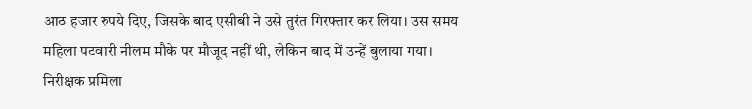आठ हजार रुपये दिए, जिसके बाद एसीबी ने उसे तुरंत गिरफ्तार कर लिया। उस समय महिला पटवारी नीलम मौके पर मौजूद नहीं थी, लेकिन बाद में उन्हें बुलाया गया। निरीक्षक प्रमिला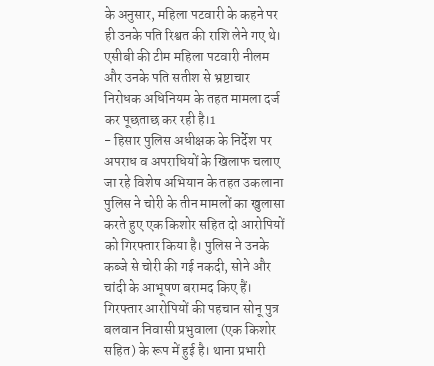के अनुसार, महिला पटवारी के कहने पर ही उनके पति रिश्वत की राशि लेने गए थे। एसीबी की टीम महिला पटवारी नीलम और उनके पति सतीश से भ्रष्टाचार निरोधक अधिनियम के तहत मामला दर्ज कर पूछताछ कर रही है।1
- हिसार पुलिस अधीक्षक के निर्देश पर अपराध व अपराधियों के खिलाफ चलाए जा रहे विशेष अभियान के तहत उकलाना पुलिस ने चोरी के तीन मामलों का खुलासा करते हुए एक किशोर सहित दो आरोपियों को गिरफ्तार किया है। पुलिस ने उनके कब्जे से चोरी की गई नकदी, सोने और चांदी के आभूषण बरामद किए हैं। गिरफ्तार आरोपियों की पहचान सोनू पुत्र बलवान निवासी प्रभुवाला (एक किशोर सहित) के रूप में हुई है। थाना प्रभारी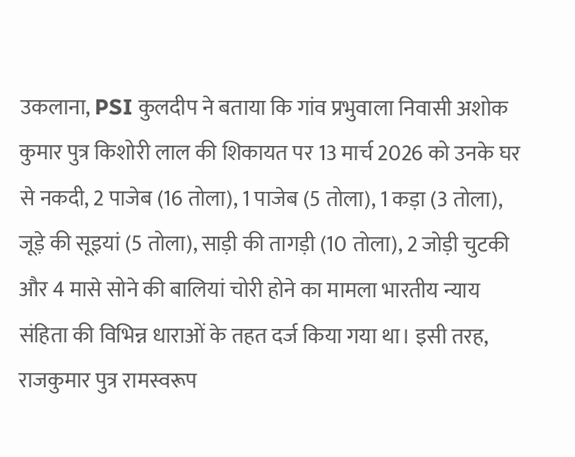उकलाना, PSI कुलदीप ने बताया कि गांव प्रभुवाला निवासी अशोक कुमार पुत्र किशोरी लाल की शिकायत पर 13 मार्च 2026 को उनके घर से नकदी, 2 पाजेब (16 तोला), 1 पाजेब (5 तोला), 1 कड़ा (3 तोला), जूड़े की सूइयां (5 तोला), साड़ी की तागड़ी (10 तोला), 2 जोड़ी चुटकी और 4 मासे सोने की बालियां चोरी होने का मामला भारतीय न्याय संहिता की विभिन्न धाराओं के तहत दर्ज किया गया था। इसी तरह, राजकुमार पुत्र रामस्वरूप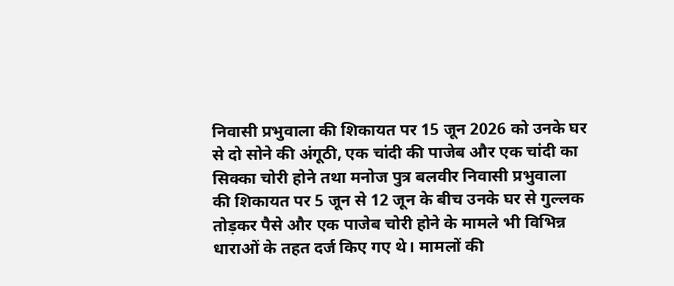निवासी प्रभुवाला की शिकायत पर 15 जून 2026 को उनके घर से दो सोने की अंगूठी, एक चांदी की पाजेब और एक चांदी का सिक्का चोरी होने तथा मनोज पुत्र बलवीर निवासी प्रभुवाला की शिकायत पर 5 जून से 12 जून के बीच उनके घर से गुल्लक तोड़कर पैसे और एक पाजेब चोरी होने के मामले भी विभिन्न धाराओं के तहत दर्ज किए गए थे। मामलों की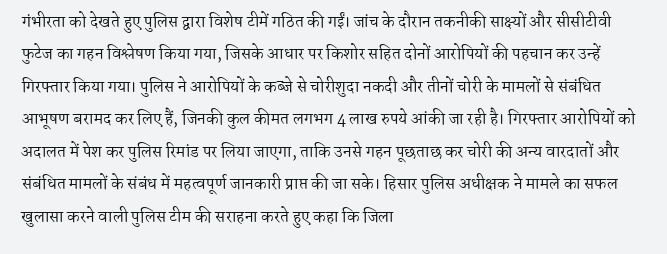गंभीरता को देखते हुए पुलिस द्वारा विशेष टीमें गठित की गईं। जांच के दौरान तकनीकी साक्ष्यों और सीसीटीवी फुटेज का गहन विश्लेषण किया गया, जिसके आधार पर किशोर सहित दोनों आरोपियों की पहचान कर उन्हें गिरफ्तार किया गया। पुलिस ने आरोपियों के कब्जे से चोरीशुदा नकदी और तीनों चोरी के मामलों से संबंधित आभूषण बरामद कर लिए हैं, जिनकी कुल कीमत लगभग 4 लाख रुपये आंकी जा रही है। गिरफ्तार आरोपियों को अदालत में पेश कर पुलिस रिमांड पर लिया जाएगा, ताकि उनसे गहन पूछताछ कर चोरी की अन्य वारदातों और संबंधित मामलों के संबंध में महत्वपूर्ण जानकारी प्राप्त की जा सके। हिसार पुलिस अधीक्षक ने मामले का सफल खुलासा करने वाली पुलिस टीम की सराहना करते हुए कहा कि जिला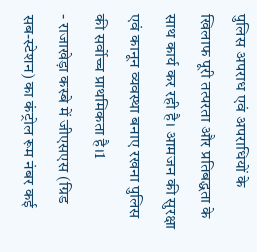पुलिस अपराध एवं अपराधियों के खिलाफ पूरी तत्परता और प्रतिबद्धता के साथ कार्य कर रही है। आमजन की सुरक्षा एवं कानून व्यवस्था बनाए रखना पुलिस की सर्वोच्च प्राथमिकता है।1
- राजाखेड़ा कस्बे में जीएसएस (ग्रिड सब-स्टेशन) का कंट्रोल रूम नंबर कई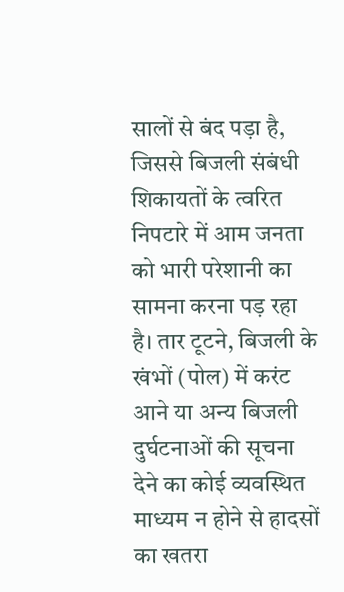सालों से बंद पड़ा है, जिससे बिजली संबंधी शिकायतों के त्वरित निपटारे में आम जनता को भारी परेशानी का सामना करना पड़ रहा है। तार टूटने, बिजली के खंभों (पोल) में करंट आने या अन्य बिजली दुर्घटनाओं की सूचना देने का कोई व्यवस्थित माध्यम न होने से हादसों का खतरा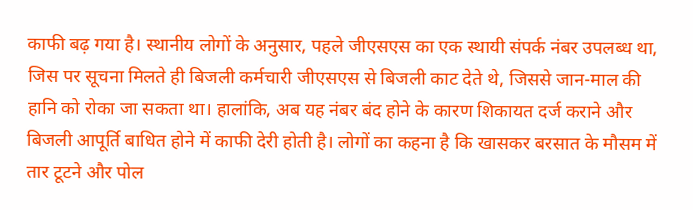काफी बढ़ गया है। स्थानीय लोगों के अनुसार, पहले जीएसएस का एक स्थायी संपर्क नंबर उपलब्ध था, जिस पर सूचना मिलते ही बिजली कर्मचारी जीएसएस से बिजली काट देते थे, जिससे जान-माल की हानि को रोका जा सकता था। हालांकि, अब यह नंबर बंद होने के कारण शिकायत दर्ज कराने और बिजली आपूर्ति बाधित होने में काफी देरी होती है। लोगों का कहना है कि खासकर बरसात के मौसम में तार टूटने और पोल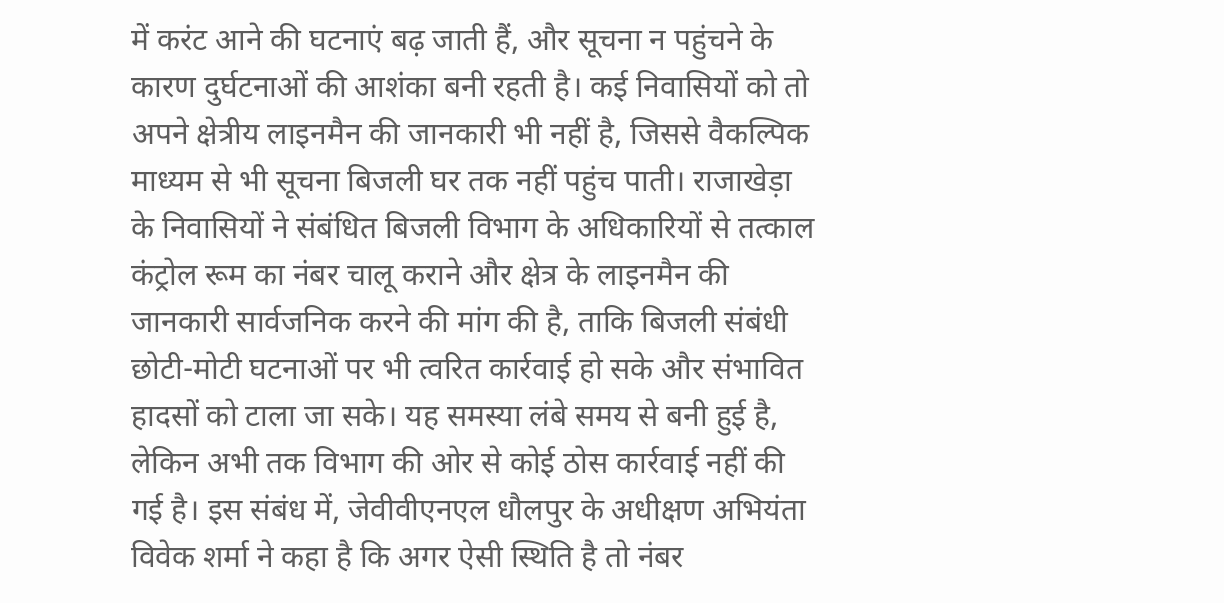में करंट आने की घटनाएं बढ़ जाती हैं, और सूचना न पहुंचने के कारण दुर्घटनाओं की आशंका बनी रहती है। कई निवासियों को तो अपने क्षेत्रीय लाइनमैन की जानकारी भी नहीं है, जिससे वैकल्पिक माध्यम से भी सूचना बिजली घर तक नहीं पहुंच पाती। राजाखेड़ा के निवासियों ने संबंधित बिजली विभाग के अधिकारियों से तत्काल कंट्रोल रूम का नंबर चालू कराने और क्षेत्र के लाइनमैन की जानकारी सार्वजनिक करने की मांग की है, ताकि बिजली संबंधी छोटी-मोटी घटनाओं पर भी त्वरित कार्रवाई हो सके और संभावित हादसों को टाला जा सके। यह समस्या लंबे समय से बनी हुई है, लेकिन अभी तक विभाग की ओर से कोई ठोस कार्रवाई नहीं की गई है। इस संबंध में, जेवीवीएनएल धौलपुर के अधीक्षण अभियंता विवेक शर्मा ने कहा है कि अगर ऐसी स्थिति है तो नंबर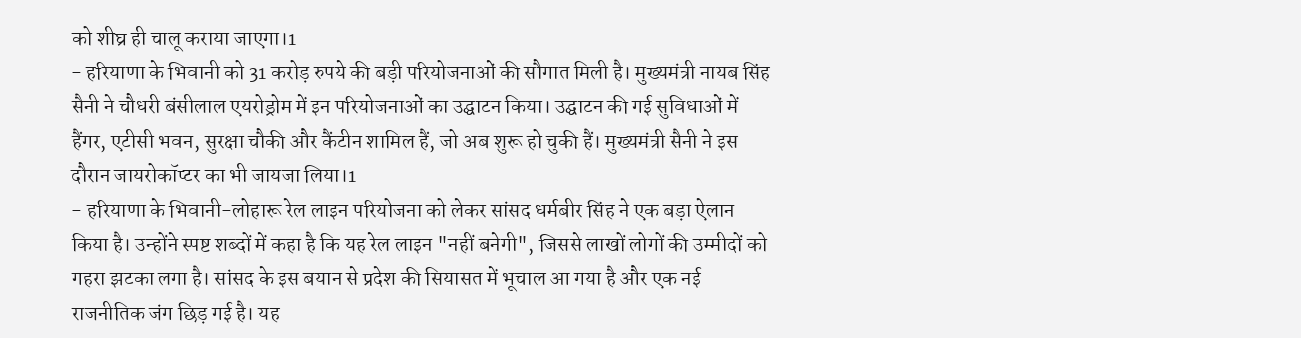को शीघ्र ही चालू कराया जाएगा।1
- हरियाणा के भिवानी को 31 करोड़ रुपये की बड़ी परियोजनाओं की सौगात मिली है। मुख्यमंत्री नायब सिंह सैनी ने चौधरी बंसीलाल एयरोड्रोम में इन परियोजनाओं का उद्घाटन किया। उद्घाटन की गई सुविधाओं में हैंगर, एटीसी भवन, सुरक्षा चौकी और कैंटीन शामिल हैं, जो अब शुरू हो चुकी हैं। मुख्यमंत्री सैनी ने इस दौरान जायरोकॉप्टर का भी जायजा लिया।1
- हरियाणा के भिवानी-लोहारू रेल लाइन परियोजना को लेकर सांसद धर्मबीर सिंह ने एक बड़ा ऐलान किया है। उन्होंने स्पष्ट शब्दों में कहा है कि यह रेल लाइन "नहीं बनेगी", जिससे लाखों लोगों की उम्मीदों को गहरा झटका लगा है। सांसद के इस बयान से प्रदेश की सियासत में भूचाल आ गया है और एक नई राजनीतिक जंग छिड़ गई है। यह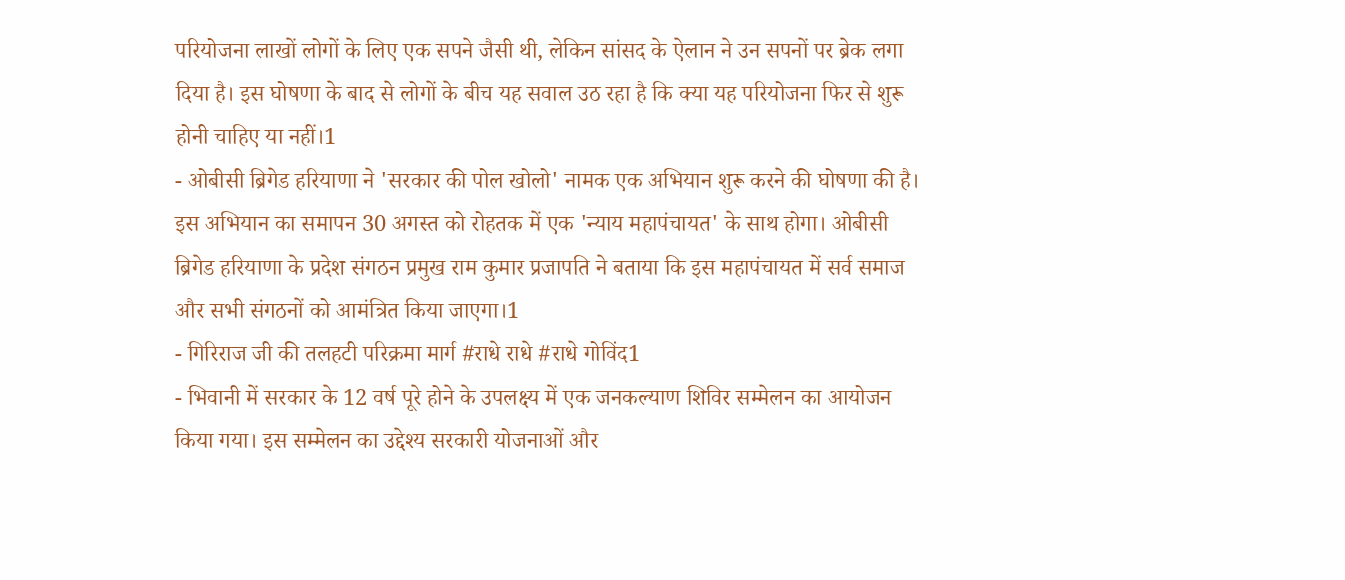परियोजना लाखों लोगों के लिए एक सपने जैसी थी, लेकिन सांसद के ऐलान ने उन सपनों पर ब्रेक लगा दिया है। इस घोषणा के बाद से लोगों के बीच यह सवाल उठ रहा है कि क्या यह परियोजना फिर से शुरू होनी चाहिए या नहीं।1
- ओबीसी ब्रिगेड हरियाणा ने 'सरकार की पोल खोलो' नामक एक अभियान शुरू करने की घोषणा की है। इस अभियान का समापन 30 अगस्त को रोहतक में एक 'न्याय महापंचायत' के साथ होगा। ओबीसी ब्रिगेड हरियाणा के प्रदेश संगठन प्रमुख राम कुमार प्रजापति ने बताया कि इस महापंचायत में सर्व समाज और सभी संगठनों को आमंत्रित किया जाएगा।1
- गिरिराज जी की तलहटी परिक्रमा मार्ग #राधे राधे #राधे गोविंद1
- भिवानी में सरकार के 12 वर्ष पूरे होने के उपलक्ष्य में एक जनकल्याण शिविर सम्मेलन का आयोजन किया गया। इस सम्मेलन का उद्देश्य सरकारी योजनाओं और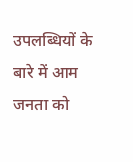उपलब्धियों के बारे में आम जनता को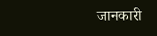जानकारी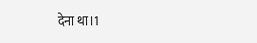देना था।1